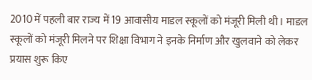2010 में पहली बार राज्य में 19 आवासीय माडल स्कूलों को मंजूरी मिली थी। माडल स्कूलों को मंजूरी मिलने पर शिक्षा विभाग ने इनके निर्माण और खुलवाने को लेकर प्रयास शुरू किए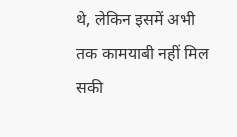थे, लेकिन इसमें अभी तक कामयाबी नहीं मिल सकी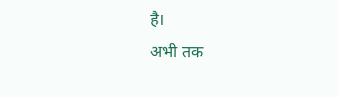है।
अभी तक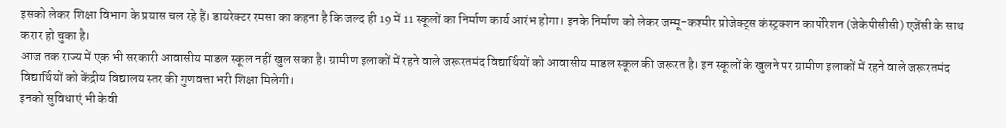इसको लेकर शिक्षा विभाग के प्रयास चल रहे हैं। डायरेक्टर रमसा का कहना है कि जल्द ही 19 में 11 स्कूलों का निर्माण कार्य आरंभ होगा। इनके निर्माण को लेकर जम्मू-कश्मीर प्रोजेक्ट्स कंस्ट्रक्शन कार्पोरेशन (जेकेपीसीसी) एजेंसी के साथ करार हो चुका है।
आज तक राज्य में एक भी सरकारी आवासीय माडल स्कूल नहीं खुल सका है। ग्रामीण इलाकों में रहने वाले जरूरतमंद विद्यार्थियों को आवासीय माडल स्कूल की जरूरत है। इन स्कूलों के खुलने पर ग्रामीण इलाकों में रहने वाले जरूरतमंद विद्यार्थियों को केंद्रीय विद्यालय स्तर की गुणवत्ता भरी शिक्षा मिलेगी।
इनको सुविधाएं भी केवी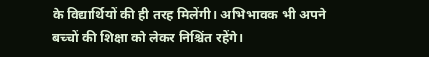के विद्यार्थियों की ही तरह मिलेंगी। अभिभावक भी अपने बच्चों की शिक्षा को लेकर निश्चिंत रहेंगे।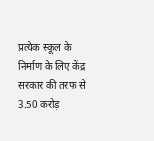प्रत्येक स्कूल के निर्माण के लिए केंद्र सरकार की तरफ से 3.50 करोड़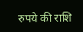रुपये की राशि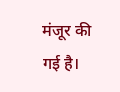मंजूर की गई है।